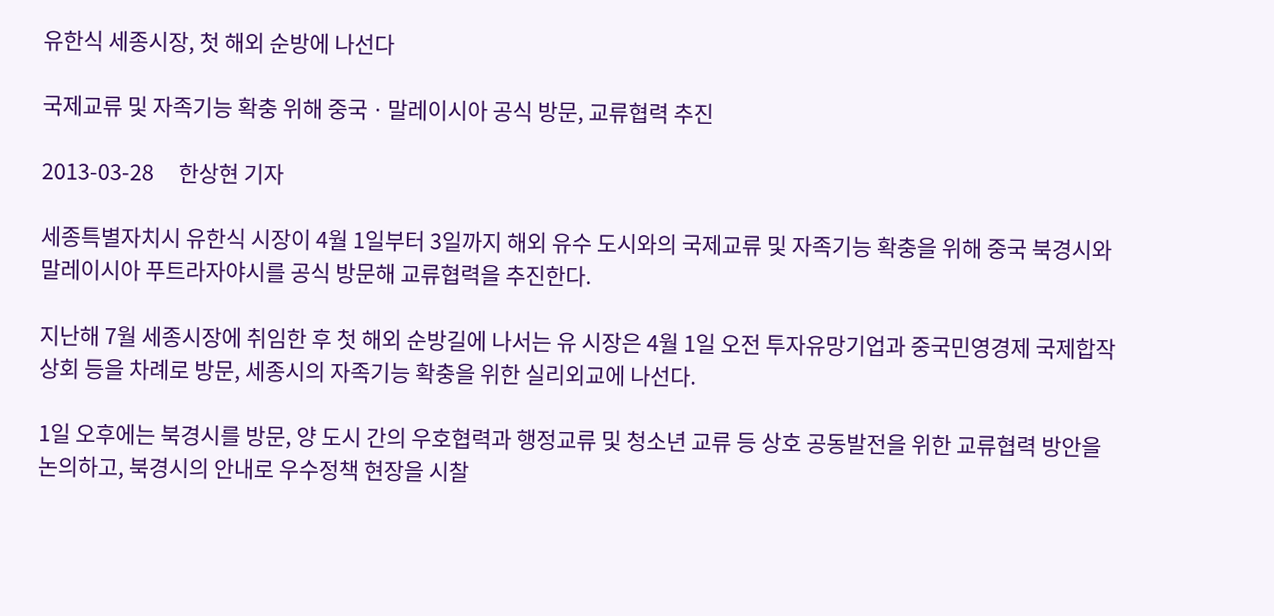유한식 세종시장, 첫 해외 순방에 나선다

국제교류 및 자족기능 확충 위해 중국ㆍ말레이시아 공식 방문, 교류협력 추진

2013-03-28     한상현 기자

세종특별자치시 유한식 시장이 4월 1일부터 3일까지 해외 유수 도시와의 국제교류 및 자족기능 확충을 위해 중국 북경시와 말레이시아 푸트라자야시를 공식 방문해 교류협력을 추진한다.

지난해 7월 세종시장에 취임한 후 첫 해외 순방길에 나서는 유 시장은 4월 1일 오전 투자유망기업과 중국민영경제 국제합작상회 등을 차례로 방문, 세종시의 자족기능 확충을 위한 실리외교에 나선다.

1일 오후에는 북경시를 방문, 양 도시 간의 우호협력과 행정교류 및 청소년 교류 등 상호 공동발전을 위한 교류협력 방안을 논의하고, 북경시의 안내로 우수정책 현장을 시찰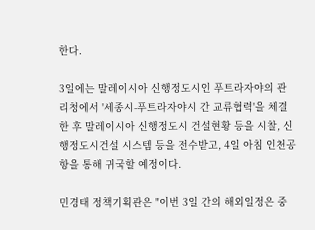한다.

3일에는 말레이시아 신행정도시인 푸트라자야의 관리청에서 '세종시-푸트라자야시 간 교류협력'을 체결한 후 말레이시아 신행정도시 건설현황 등을 시찰, 신행정도시건설 시스템 등을 전수받고, 4일 아침 인천공항을 통해 귀국할 예정이다.

민경태 정책기획관은 "이번 3일 간의 해외일정은 중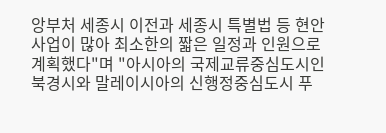앙부처 세종시 이전과 세종시 특별법 등 현안사업이 많아 최소한의 짧은 일정과 인원으로 계획했다"며 "아시아의 국제교류중심도시인 북경시와 말레이시아의 신행정중심도시 푸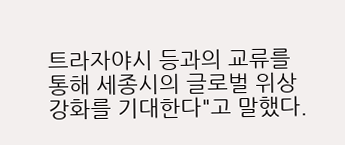트라자야시 등과의 교류를 통해 세종시의 글로벌 위상 강화를 기대한다"고 말했다.